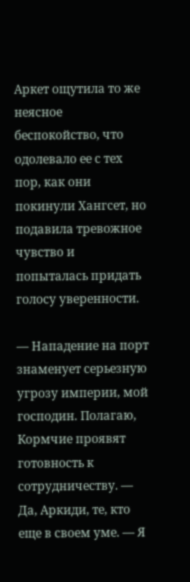Аркет ощутила то же неясное беспокойство, что одолевало ее с тех пор, как они покинули Хангсет, но подавила тревожное чувство и попыталась придать голосу уверенности.

— Нападение на порт знаменует серьезную угрозу империи, мой господин. Полагаю, Кормчие проявят готовность к сотрудничеству. — Да, Аркиди, те, кто еще в своем уме. — Я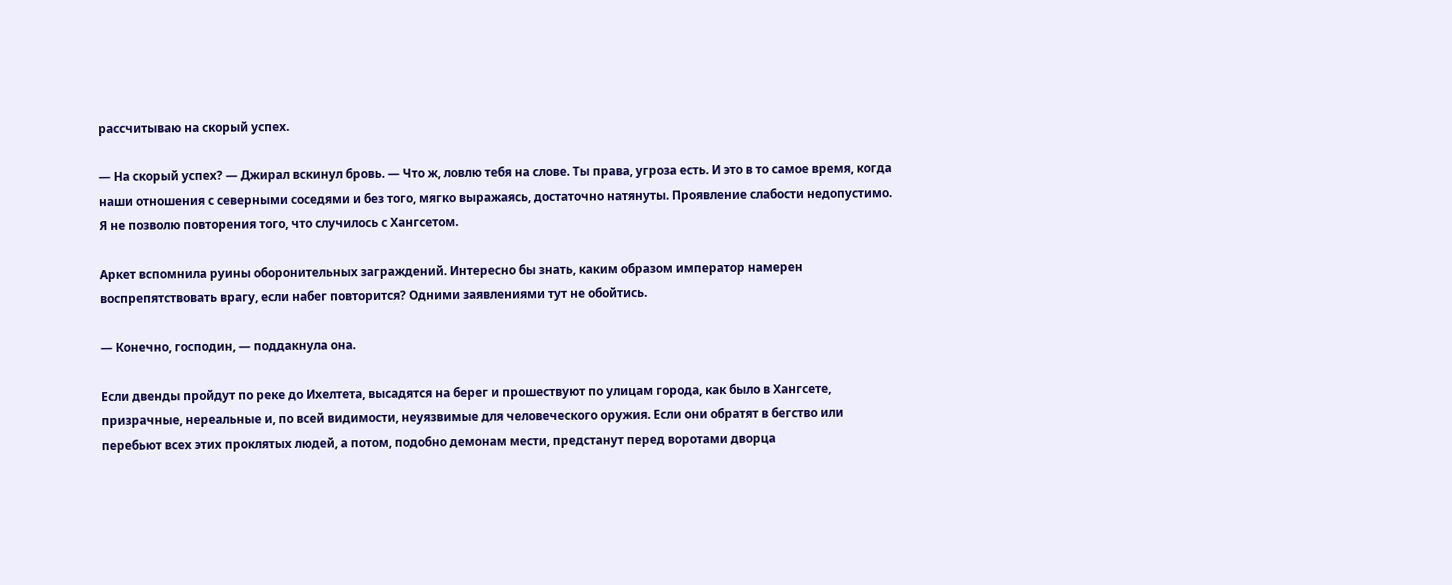рассчитываю на скорый успех.

— На скорый успех? — Джирал вскинул бровь. — Что ж, ловлю тебя на слове. Ты права, угроза есть. И это в то самое время, когда наши отношения с северными соседями и без того, мягко выражаясь, достаточно натянуты. Проявление слабости недопустимо. Я не позволю повторения того, что случилось с Хангсетом.

Аркет вспомнила руины оборонительных заграждений. Интересно бы знать, каким образом император намерен воспрепятствовать врагу, если набег повторится? Одними заявлениями тут не обойтись.

— Конечно, господин, — поддакнула она.

Если двенды пройдут по реке до Ихелтета, высадятся на берег и прошествуют по улицам города, как было в Хангсете, призрачные, нереальные и, по всей видимости, неуязвимые для человеческого оружия. Если они обратят в бегство или перебьют всех этих проклятых людей, а потом, подобно демонам мести, предстанут перед воротами дворца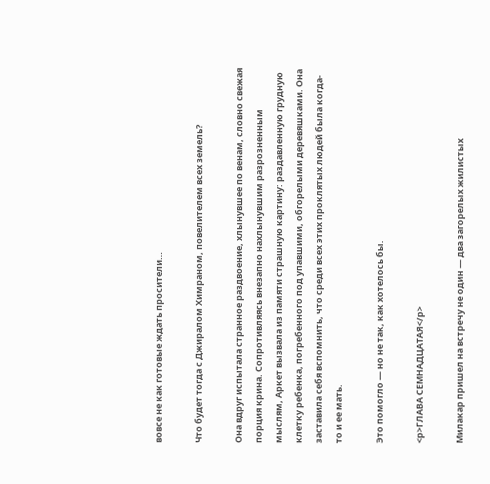вовсе не как готовые ждать просители…

Что будет тогда с Джиралом Химраном, повелителем всех земель?

Она вдруг испытала странное раздвоение, хлынувшее по венам, словно свежая порция крина. Сопротивляясь внезапно нахлынувшим разрозненным мыслям, Аркет вызвала из памяти страшную картину: раздавленную грудную клетку ребенка, погребенного под упавшими, обгорелыми деревяшками. Она заставила себя вспомнить, что среди всех этих проклятых людей была когда-то и ее мать.

Это помогло — но не так, как хотелось бы.

<p>ГЛАВА СЕМНАДЦАТАЯ</p>

Милакар пришел на встречу не один — два загорелых жилистых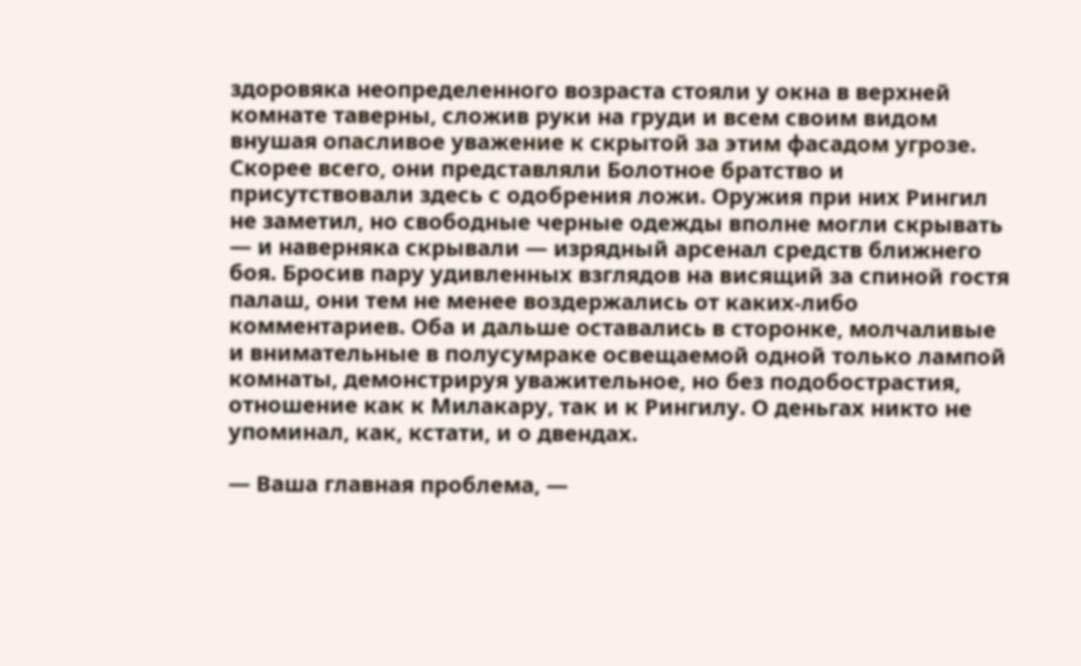здоровяка неопределенного возраста стояли у окна в верхней комнате таверны, сложив руки на груди и всем своим видом внушая опасливое уважение к скрытой за этим фасадом угрозе. Скорее всего, они представляли Болотное братство и присутствовали здесь с одобрения ложи. Оружия при них Рингил не заметил, но свободные черные одежды вполне могли скрывать — и наверняка скрывали — изрядный арсенал средств ближнего боя. Бросив пару удивленных взглядов на висящий за спиной гостя палаш, они тем не менее воздержались от каких-либо комментариев. Оба и дальше оставались в сторонке, молчаливые и внимательные в полусумраке освещаемой одной только лампой комнаты, демонстрируя уважительное, но без подобострастия, отношение как к Милакару, так и к Рингилу. О деньгах никто не упоминал, как, кстати, и о двендах.

— Ваша главная проблема, —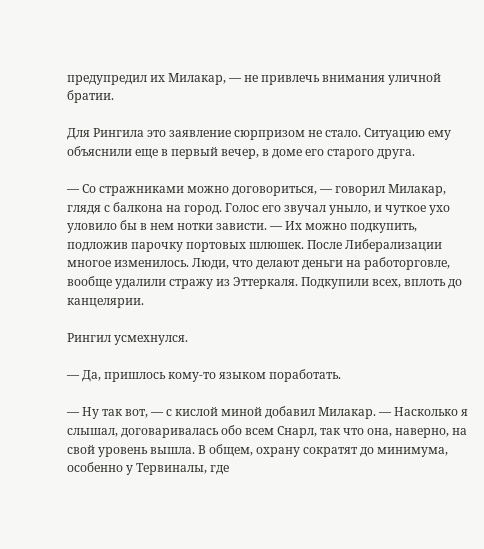предупредил их Милакар, — не привлечь внимания уличной братии.

Для Рингила это заявление сюрпризом не стало. Ситуацию ему объяснили еще в первый вечер, в доме его старого друга.

— Со стражниками можно договориться, — говорил Милакар, глядя с балкона на город. Голос его звучал уныло, и чуткое ухо уловило бы в нем нотки зависти. — Их можно подкупить, подложив парочку портовых шлюшек. После Либерализации многое изменилось. Люди, что делают деньги на работорговле, вообще удалили стражу из Эттеркаля. Подкупили всех, вплоть до канцелярии.

Рингил усмехнулся.

— Да, пришлось кому-то языком поработать.

— Ну так вот, — с кислой миной добавил Милакар. — Насколько я слышал, договаривалась обо всем Снарл, так что она, наверно, на свой уровень вышла. В общем, охрану сократят до минимума, особенно у Тервиналы, где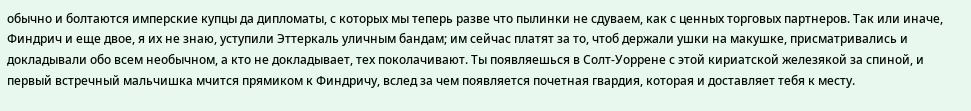обычно и болтаются имперские купцы да дипломаты, с которых мы теперь разве что пылинки не сдуваем, как с ценных торговых партнеров. Так или иначе, Финдрич и еще двое, я их не знаю, уступили Эттеркаль уличным бандам; им сейчас платят за то, чтоб держали ушки на макушке, присматривались и докладывали обо всем необычном, а кто не докладывает, тех поколачивают. Ты появляешься в Солт-Уоррене с этой кириатской железякой за спиной, и первый встречный мальчишка мчится прямиком к Финдричу, вслед за чем появляется почетная гвардия, которая и доставляет тебя к месту.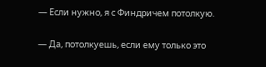— Если нужно, я с Финдричем потолкую.

— Да, потолкуешь, если ему только это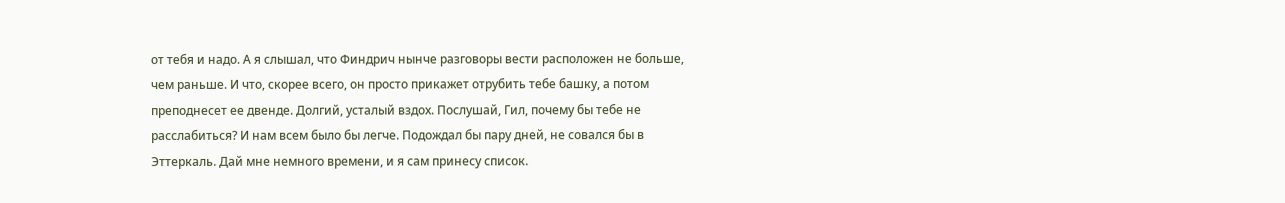от тебя и надо. А я слышал, что Финдрич нынче разговоры вести расположен не больше, чем раньше. И что, скорее всего, он просто прикажет отрубить тебе башку, а потом преподнесет ее двенде. Долгий, усталый вздох. Послушай, Гил, почему бы тебе не расслабиться? И нам всем было бы легче. Подождал бы пару дней, не совался бы в Эттеркаль. Дай мне немного времени, и я сам принесу список.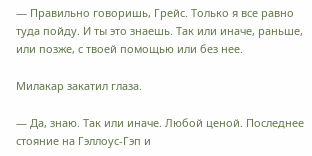— Правильно говоришь, Грейс. Только я все равно туда пойду. И ты это знаешь. Так или иначе, раньше, или позже, с твоей помощью или без нее.

Милакар закатил глаза.

— Да, знаю. Так или иначе. Любой ценой. Последнее стояние на Гэллоус-Гэп и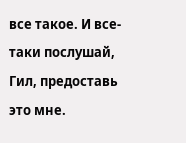все такое. И все-таки послушай, Гил, предоставь это мне.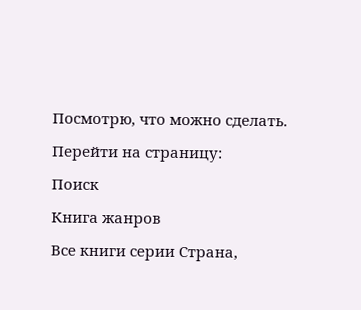Посмотрю, что можно сделать.

Перейти на страницу:

Поиск

Книга жанров

Все книги серии Страна,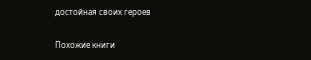достойная своих героев

Похожие книги